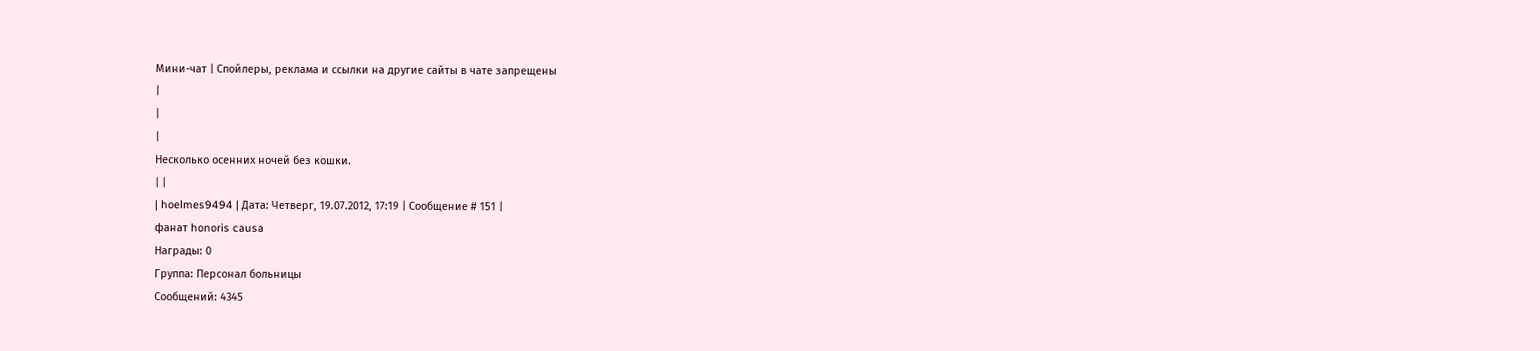Мини-чат | Спойлеры, реклама и ссылки на другие сайты в чате запрещены
|
|
|
Несколько осенних ночей без кошки.
| |
| hoelmes9494 | Дата: Четверг, 19.07.2012, 17:19 | Сообщение # 151 |
фанат honoris causa
Награды: 0
Группа: Персонал больницы
Сообщений: 4345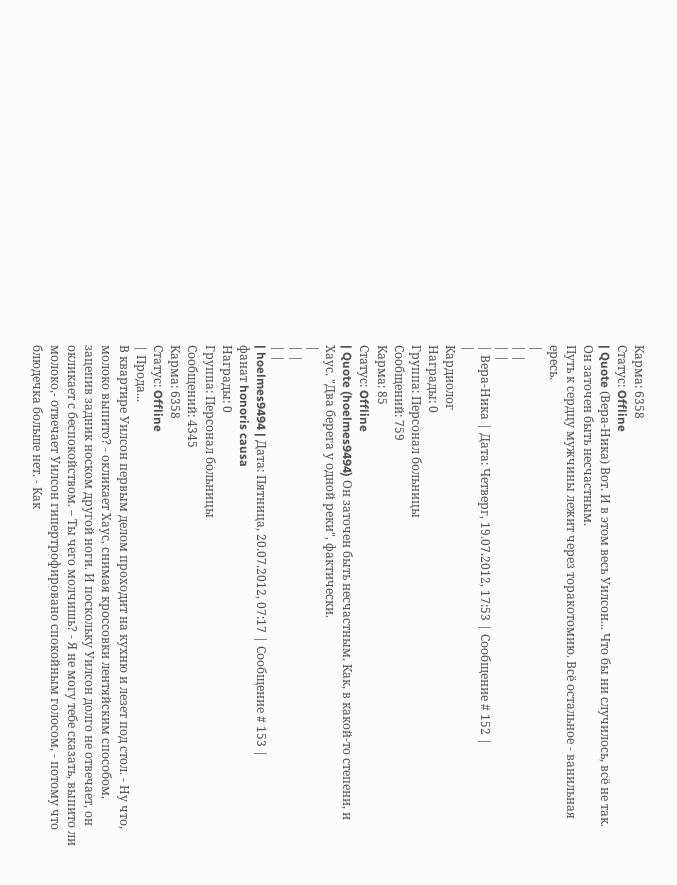Карма: 6358
Статус: Offline
| Quote (Вера-Ника) Вот. И в этом весь Уилсон... Что бы ни случилось, всё не так. Он заточен быть несчастным.
Путь к сердцу мужчины лежит через торакотомию. Всё остальное - ванильная ересь.
|
| |
| |
| Вера-Ника | Дата: Четверг, 19.07.2012, 17:53 | Сообщение # 152 |
|
Кардиолог
Награды: 0
Группа: Персонал больницы
Сообщений: 759
Карма: 85
Статус: Offline
| Quote (hoelmes9494) Он заточен быть несчастным. Как, в какой-то степени, и Хаус. "Два берега у одной реки", фактически.
|
| |
| |
| hoelmes9494 | Дата: Пятница, 20.07.2012, 07:17 | Сообщение # 153 |
фанат honoris causa
Награды: 0
Группа: Персонал больницы
Сообщений: 4345
Карма: 6358
Статус: Offline
| Прода...
В квартире Уилсон первым делом проходит на кухню и лезет под стол. - Ну что, молоко выпито? - окликает Хаус, снимая кроссовки лентяйским способом, зацепив задник носком другой ноги. И поскольку Уилсон долго не отвечает, он окликает с беспокойством. – Ты чего молчишь? - Я не могу тебе сказать, выпито ли молоко,- отвечает Уилсон гипертрофировано спокойным голосом, - потому что блюдечка больше нет. - Как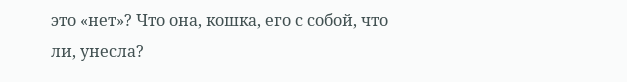это «нет»? Что она, кошка, его с собой, что ли, унесла?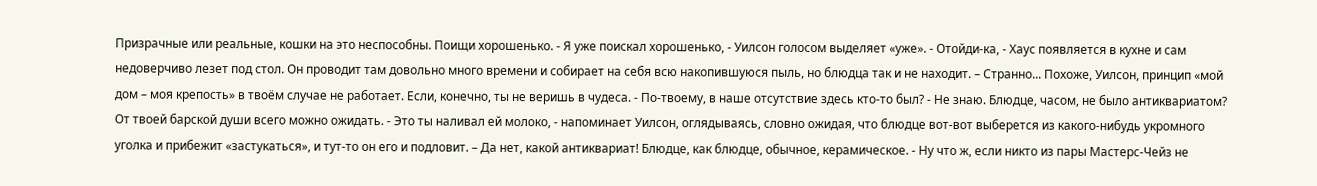Призрачные или реальные, кошки на это неспособны. Поищи хорошенько. - Я уже поискал хорошенько, - Уилсон голосом выделяет «уже». - Отойди-ка, - Хаус появляется в кухне и сам недоверчиво лезет под стол. Он проводит там довольно много времени и собирает на себя всю накопившуюся пыль, но блюдца так и не находит. – Странно... Похоже, Уилсон, принцип «мой дом – моя крепость» в твоём случае не работает. Если, конечно, ты не веришь в чудеса. - По-твоему, в наше отсутствие здесь кто-то был? - Не знаю. Блюдце, часом, не было антиквариатом? От твоей барской души всего можно ожидать. - Это ты наливал ей молоко, - напоминает Уилсон, оглядываясь, словно ожидая, что блюдце вот-вот выберется из какого-нибудь укромного уголка и прибежит «застукаться», и тут-то он его и подловит. – Да нет, какой антиквариат! Блюдце, как блюдце, обычное, керамическое. - Ну что ж, если никто из пары Мастерс-Чейз не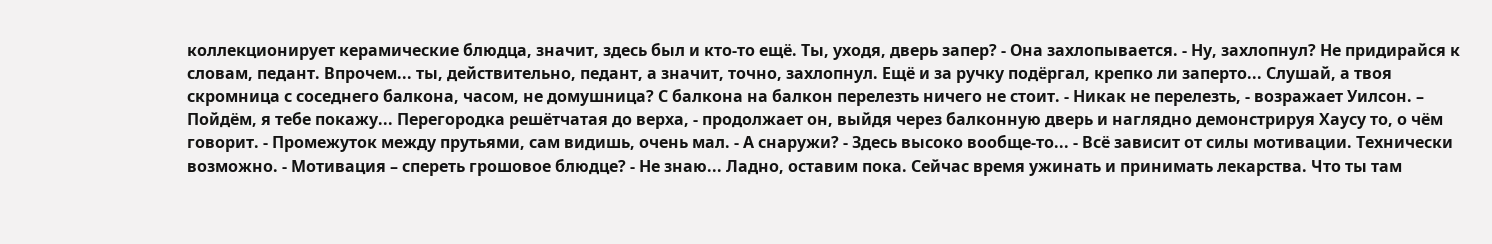коллекционирует керамические блюдца, значит, здесь был и кто-то ещё. Ты, уходя, дверь запер? - Она захлопывается. - Ну, захлопнул? Не придирайся к словам, педант. Впрочем... ты, действительно, педант, а значит, точно, захлопнул. Ещё и за ручку подёргал, крепко ли заперто... Слушай, а твоя скромница с соседнего балкона, часом, не домушница? С балкона на балкон перелезть ничего не стоит. - Никак не перелезть, - возражает Уилсон. – Пойдём, я тебе покажу... Перегородка решётчатая до верха, - продолжает он, выйдя через балконную дверь и наглядно демонстрируя Хаусу то, о чём говорит. - Промежуток между прутьями, сам видишь, очень мал. - А снаружи? - Здесь высоко вообще-то... - Всё зависит от силы мотивации. Технически возможно. - Мотивация – спереть грошовое блюдце? - Не знаю... Ладно, оставим пока. Сейчас время ужинать и принимать лекарства. Что ты там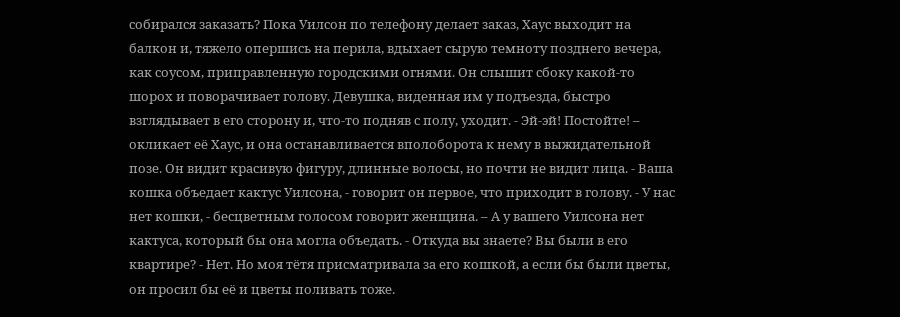собирался заказать? Пока Уилсон по телефону делает заказ, Хаус выходит на балкон и, тяжело опершись на перила, вдыхает сырую темноту позднего вечера, как соусом, приправленную городскими огнями. Он слышит сбоку какой-то шорох и поворачивает голову. Девушка, виденная им у подъезда, быстро взглядывает в его сторону и, что-то подняв с полу, уходит. - Эй-эй! Постойте! – окликает её Хаус, и она останавливается вполоборота к нему в выжидательной позе. Он видит красивую фигуру, длинные волосы, но почти не видит лица. - Ваша кошка объедает кактус Уилсона, - говорит он первое, что приходит в голову. - У нас нет кошки, - бесцветным голосом говорит женщина. – А у вашего Уилсона нет кактуса, который бы она могла объедать. - Откуда вы знаете? Вы были в его квартире? - Нет. Но моя тётя присматривала за его кошкой, а если бы были цветы, он просил бы её и цветы поливать тоже.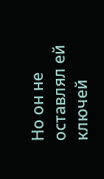Но он не оставлял ей ключей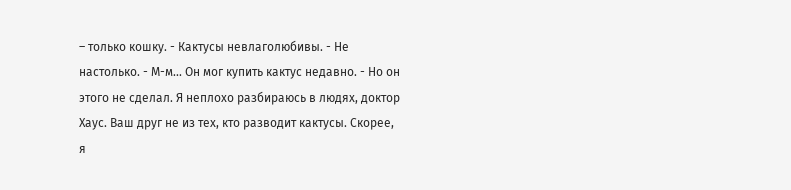– только кошку. - Кактусы невлаголюбивы. - Не настолько. - М-м... Он мог купить кактус недавно. - Но он этого не сделал. Я неплохо разбираюсь в людях, доктор Хаус. Ваш друг не из тех, кто разводит кактусы. Скорее, я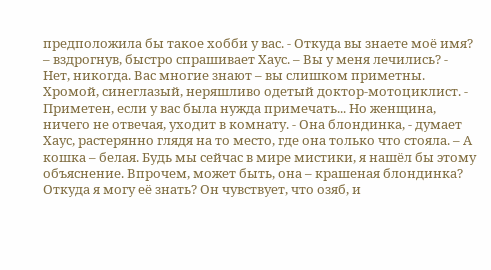предположила бы такое хобби у вас. - Откуда вы знаете моё имя? – вздрогнув, быстро спрашивает Хаус. – Вы у меня лечились? - Нет, никогда. Вас многие знают – вы слишком приметны. Хромой, синеглазый, неряшливо одетый доктор-мотоциклист. - Приметен, если у вас была нужда примечать... Но женщина, ничего не отвечая, уходит в комнату. - Она блондинка, - думает Хаус, растерянно глядя на то место, где она только что стояла. – А кошка – белая. Будь мы сейчас в мире мистики, я нашёл бы этому объяснение. Впрочем, может быть, она – крашеная блондинка? Откуда я могу её знать? Он чувствует, что озяб, и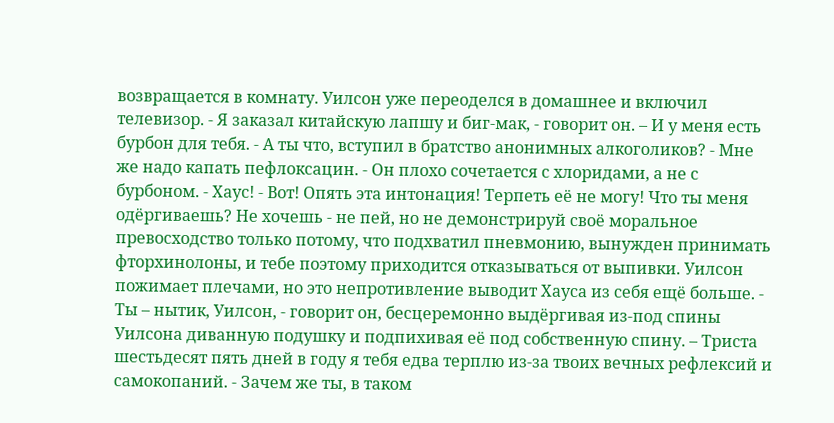возвращается в комнату. Уилсон уже переоделся в домашнее и включил телевизор. - Я заказал китайскую лапшу и биг-мак, - говорит он. – И у меня есть бурбон для тебя. - А ты что, вступил в братство анонимных алкоголиков? - Мне же надо капать пефлоксацин. - Он плохо сочетается с хлоридами, а не с бурбоном. - Хаус! - Вот! Опять эта интонация! Терпеть её не могу! Что ты меня одёргиваешь? Не хочешь - не пей, но не демонстрируй своё моральное превосходство только потому, что подхватил пневмонию, вынужден принимать фторхинолоны, и тебе поэтому приходится отказываться от выпивки. Уилсон пожимает плечами, но это непротивление выводит Хауса из себя ещё больше. - Ты – нытик, Уилсон, - говорит он, бесцеремонно выдёргивая из-под спины Уилсона диванную подушку и подпихивая её под собственную спину. – Триста шестьдесят пять дней в году я тебя едва терплю из-за твоих вечных рефлексий и самокопаний. - Зачем же ты, в таком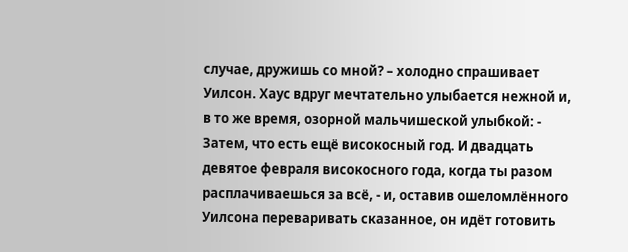случае, дружишь со мной? – холодно спрашивает Уилсон. Хаус вдруг мечтательно улыбается нежной и, в то же время, озорной мальчишеской улыбкой: - Затем, что есть ещё високосный год. И двадцать девятое февраля високосного года, когда ты разом расплачиваешься за всё, - и, оставив ошеломлённого Уилсона переваривать сказанное, он идёт готовить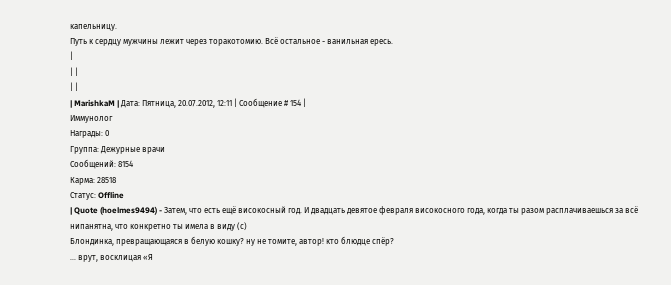капельницу.
Путь к сердцу мужчины лежит через торакотомию. Всё остальное - ванильная ересь.
|
| |
| |
| MarishkaM | Дата: Пятница, 20.07.2012, 12:11 | Сообщение # 154 |
Иммунолог
Награды: 0
Группа: Дежурные врачи
Сообщений: 8154
Карма: 28518
Статус: Offline
| Quote (hoelmes9494) - Затем, что есть ещё високосный год. И двадцать девятое февраля високосного года, когда ты разом расплачиваешься за всё нипанятна, что конкретно ты имела в виду (с)
Блондинка, превращающаяся в белую кошку? ну не томите, автор! кто блюдце спёр?
… врут, восклицая «Я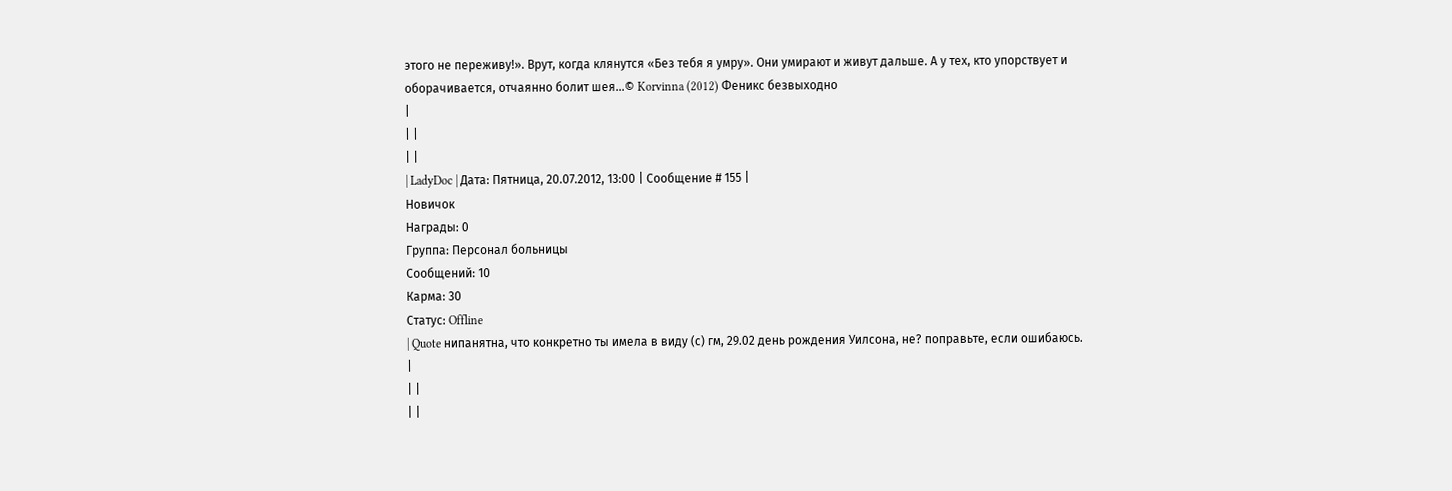этого не переживу!». Врут, когда клянутся «Без тебя я умру». Они умирают и живут дальше. А у тех, кто упорствует и оборачивается, отчаянно болит шея…© Korvinna (2012) Феникс безвыходно
|
| |
| |
| LadyDoc | Дата: Пятница, 20.07.2012, 13:00 | Сообщение # 155 |
Новичок
Награды: 0
Группа: Персонал больницы
Сообщений: 10
Карма: 30
Статус: Offline
| Quote нипанятна, что конкретно ты имела в виду (с) гм, 29.02 день рождения Уилсона, не? поправьте, если ошибаюсь.
|
| |
| |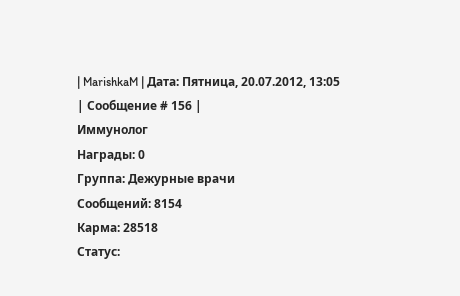| MarishkaM | Дата: Пятница, 20.07.2012, 13:05 | Сообщение # 156 |
Иммунолог
Награды: 0
Группа: Дежурные врачи
Сообщений: 8154
Карма: 28518
Статус: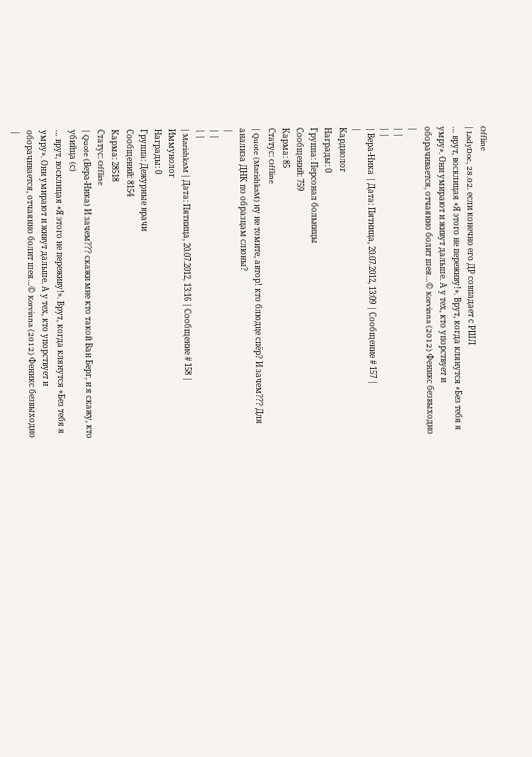Offline
| LadyDoc, 28.02. если конечно его ДР совпадает с РШЛ
… врут, восклицая «Я этого не переживу!». Врут, когда клянутся «Без тебя я умру». Они умирают и живут дальше. А у тех, кто упорствует и оборачивается, отчаянно болит шея…© Korvinna (2012) Феникс безвыходно
|
| |
| |
| Вера-Ника | Дата: Пятница, 20.07.2012, 13:09 | Сообщение # 157 |
|
Кардиолог
Награды: 0
Группа: Персонал больницы
Сообщений: 759
Карма: 85
Статус: Offline
| Quote (MarishkaM) ну не томите, автор! кто блюдце спёр? И зачем??? Для анализа ДНК по образцам слюны?
|
| |
| |
| MarishkaM | Дата: Пятница, 20.07.2012, 13:16 | Сообщение # 158 |
Иммунолог
Награды: 0
Группа: Дежурные врачи
Сообщений: 8154
Карма: 28518
Статус: Offline
| Quote (Вера-Ника) И зачем??? скажи мне кто такой Ван Берг, и я скажу, кто убийца (с)
… врут, восклицая «Я этого не переживу!». Врут, когда клянутся «Без тебя я умру». Они умирают и живут дальше. А у тех, кто упорствует и оборачивается, отчаянно болит шея…© Korvinna (2012) Феникс безвыходно
|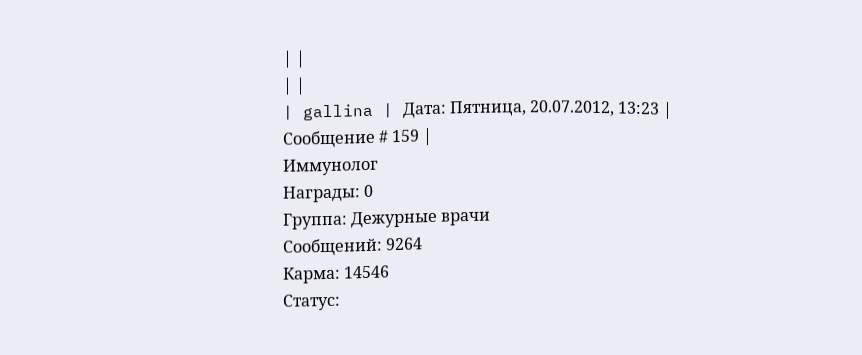| |
| |
| gallina | Дата: Пятница, 20.07.2012, 13:23 | Сообщение # 159 |
Иммунолог
Награды: 0
Группа: Дежурные врачи
Сообщений: 9264
Карма: 14546
Статус: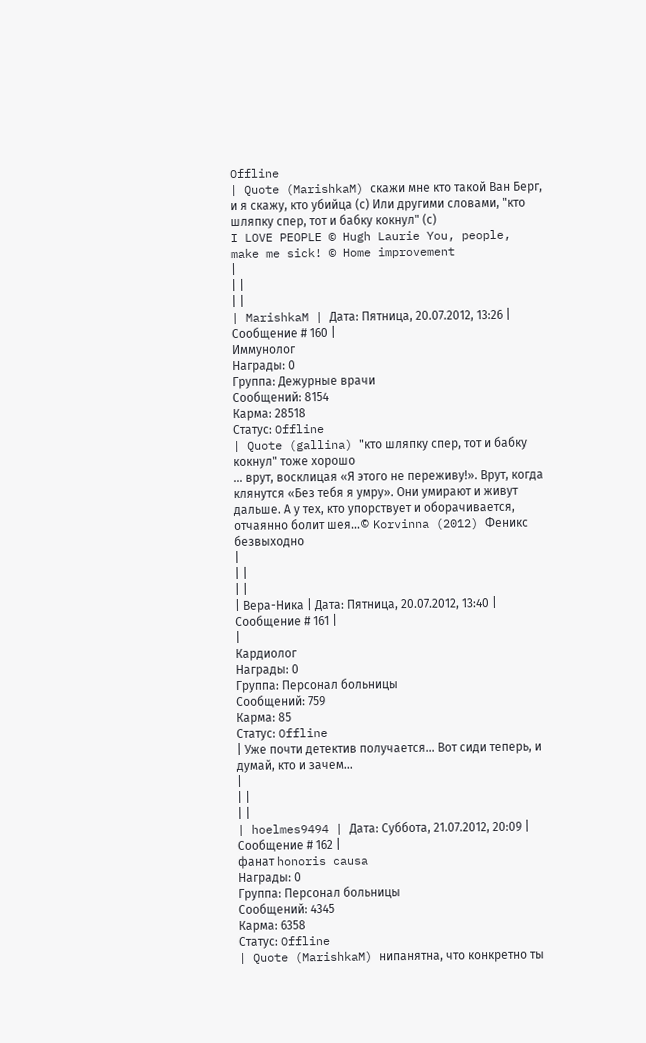Offline
| Quote (MarishkaM) скажи мне кто такой Ван Берг, и я скажу, кто убийца (с) Или другими словами, "кто шляпку спер, тот и бабку кокнул" (с)
I LOVE PEOPLE © Hugh Laurie You, people, make me sick! © Home improvement
|
| |
| |
| MarishkaM | Дата: Пятница, 20.07.2012, 13:26 | Сообщение # 160 |
Иммунолог
Награды: 0
Группа: Дежурные врачи
Сообщений: 8154
Карма: 28518
Статус: Offline
| Quote (gallina) "кто шляпку спер, тот и бабку кокнул" тоже хорошо
… врут, восклицая «Я этого не переживу!». Врут, когда клянутся «Без тебя я умру». Они умирают и живут дальше. А у тех, кто упорствует и оборачивается, отчаянно болит шея…© Korvinna (2012) Феникс безвыходно
|
| |
| |
| Вера-Ника | Дата: Пятница, 20.07.2012, 13:40 | Сообщение # 161 |
|
Кардиолог
Награды: 0
Группа: Персонал больницы
Сообщений: 759
Карма: 85
Статус: Offline
| Уже почти детектив получается... Вот сиди теперь, и думай, кто и зачем...
|
| |
| |
| hoelmes9494 | Дата: Суббота, 21.07.2012, 20:09 | Сообщение # 162 |
фанат honoris causa
Награды: 0
Группа: Персонал больницы
Сообщений: 4345
Карма: 6358
Статус: Offline
| Quote (MarishkaM) нипанятна, что конкретно ты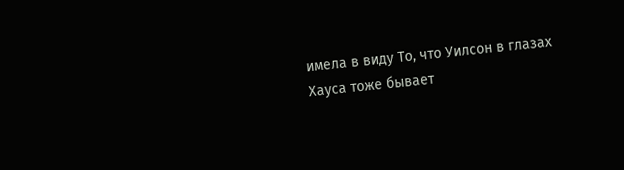имела в виду То, что Уилсон в глазах Хауса тоже бывает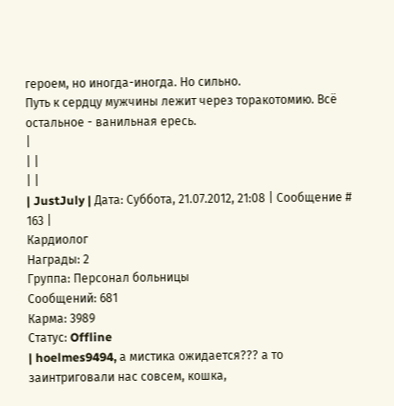героем, но иногда-иногда. Но сильно.
Путь к сердцу мужчины лежит через торакотомию. Всё остальное - ванильная ересь.
|
| |
| |
| JustJuly | Дата: Суббота, 21.07.2012, 21:08 | Сообщение # 163 |
Кардиолог
Награды: 2
Группа: Персонал больницы
Сообщений: 681
Карма: 3989
Статус: Offline
| hoelmes9494, а мистика ожидается??? а то заинтриговали нас совсем, кошка,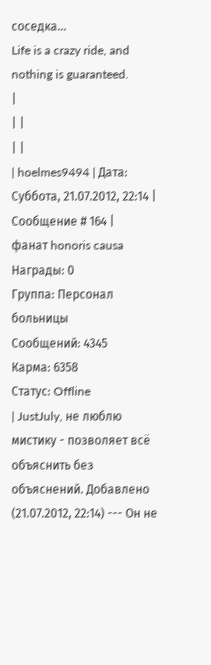соседка...
Life is a crazy ride, and nothing is guaranteed.
|
| |
| |
| hoelmes9494 | Дата: Суббота, 21.07.2012, 22:14 | Сообщение # 164 |
фанат honoris causa
Награды: 0
Группа: Персонал больницы
Сообщений: 4345
Карма: 6358
Статус: Offline
| JustJuly, не люблю мистику - позволяет всё объяснить без объяснений. Добавлено (21.07.2012, 22:14) --- Он не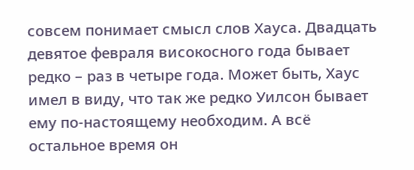совсем понимает смысл слов Хауса. Двадцать девятое февраля високосного года бывает редко – раз в четыре года. Может быть, Хаус имел в виду, что так же редко Уилсон бывает ему по-настоящему необходим. А всё остальное время он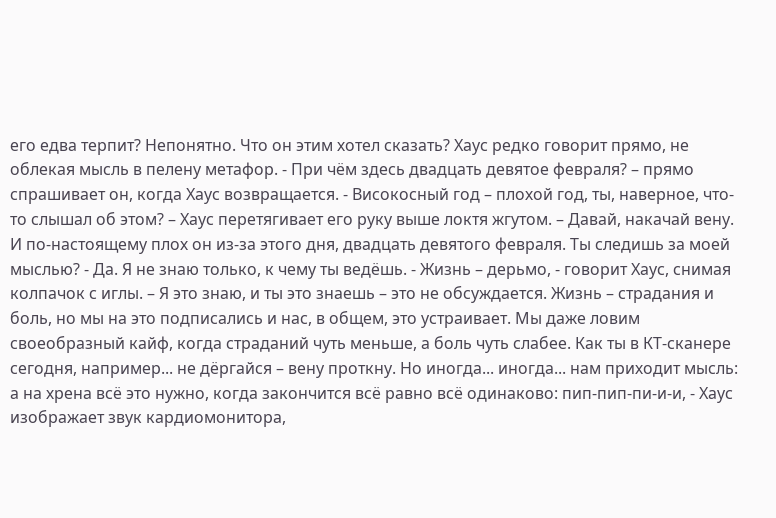его едва терпит? Непонятно. Что он этим хотел сказать? Хаус редко говорит прямо, не облекая мысль в пелену метафор. - При чём здесь двадцать девятое февраля? – прямо спрашивает он, когда Хаус возвращается. - Високосный год – плохой год, ты, наверное, что-то слышал об этом? – Хаус перетягивает его руку выше локтя жгутом. – Давай, накачай вену. И по-настоящему плох он из-за этого дня, двадцать девятого февраля. Ты следишь за моей мыслью? - Да. Я не знаю только, к чему ты ведёшь. - Жизнь – дерьмо, - говорит Хаус, снимая колпачок с иглы. – Я это знаю, и ты это знаешь – это не обсуждается. Жизнь – страдания и боль, но мы на это подписались и нас, в общем, это устраивает. Мы даже ловим своеобразный кайф, когда страданий чуть меньше, а боль чуть слабее. Как ты в КТ-сканере сегодня, например... не дёргайся – вену проткну. Но иногда... иногда... нам приходит мысль: а на хрена всё это нужно, когда закончится всё равно всё одинаково: пип-пип-пи-и-и, - Хаус изображает звук кардиомонитора,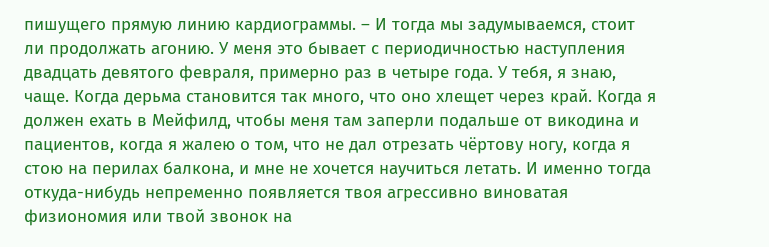пишущего прямую линию кардиограммы. – И тогда мы задумываемся, стоит ли продолжать агонию. У меня это бывает с периодичностью наступления двадцать девятого февраля, примерно раз в четыре года. У тебя, я знаю, чаще. Когда дерьма становится так много, что оно хлещет через край. Когда я должен ехать в Мейфилд, чтобы меня там заперли подальше от викодина и пациентов, когда я жалею о том, что не дал отрезать чёртову ногу, когда я стою на перилах балкона, и мне не хочется научиться летать. И именно тогда откуда-нибудь непременно появляется твоя агрессивно виноватая физиономия или твой звонок на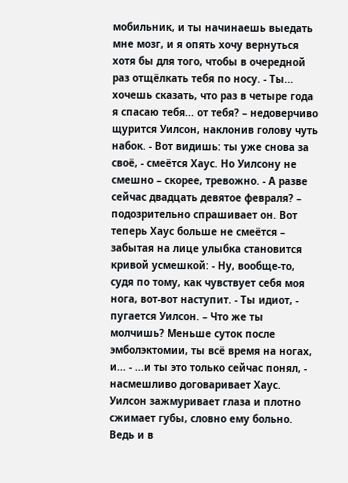мобильник, и ты начинаешь выедать мне мозг, и я опять хочу вернуться хотя бы для того, чтобы в очередной раз отщёлкать тебя по носу. - Ты... хочешь сказать, что раз в четыре года я спасаю тебя... от тебя? – недоверчиво щурится Уилсон, наклонив голову чуть набок. - Вот видишь: ты уже снова за своё, - смеётся Хаус. Но Уилсону не смешно – скорее, тревожно. - А разве сейчас двадцать девятое февраля? – подозрительно спрашивает он. Вот теперь Хаус больше не смеётся – забытая на лице улыбка становится кривой усмешкой: - Ну, вообще-то, судя по тому, как чувствует себя моя нога, вот-вот наступит. - Ты идиот, - пугается Уилсон. – Что же ты молчишь? Меньше суток после эмболэктомии, ты всё время на ногах, и... - ...и ты это только сейчас понял, - насмешливо договаривает Хаус. Уилсон зажмуривает глаза и плотно сжимает губы, словно ему больно. Ведь и в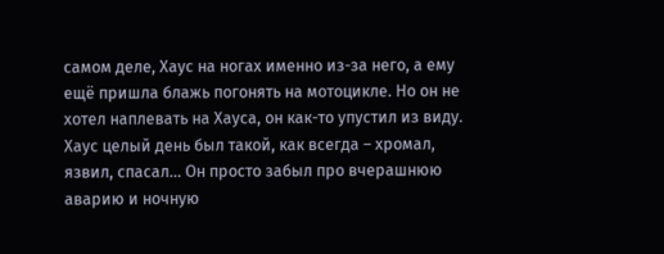самом деле, Хаус на ногах именно из-за него, а ему ещё пришла блажь погонять на мотоцикле. Но он не хотел наплевать на Хауса, он как-то упустил из виду. Хаус целый день был такой, как всегда – хромал, язвил, спасал... Он просто забыл про вчерашнюю аварию и ночную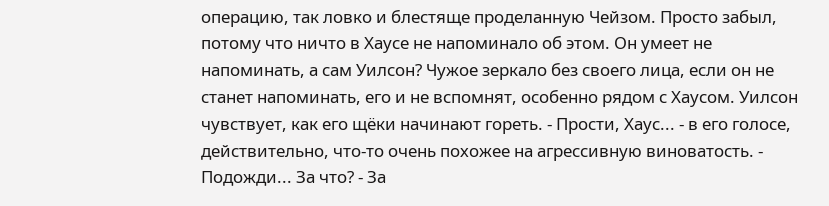операцию, так ловко и блестяще проделанную Чейзом. Просто забыл, потому что ничто в Хаусе не напоминало об этом. Он умеет не напоминать, а сам Уилсон? Чужое зеркало без своего лица, если он не станет напоминать, его и не вспомнят, особенно рядом с Хаусом. Уилсон чувствует, как его щёки начинают гореть. - Прости, Хаус... - в его голосе, действительно, что-то очень похожее на агрессивную виноватость. - Подожди... За что? - За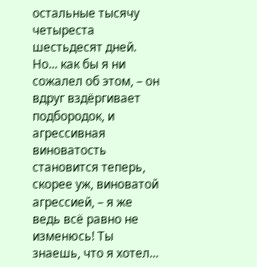остальные тысячу четыреста шестьдесят дней. Но... как бы я ни сожалел об этом, – он вдруг вздёргивает подбородок, и агрессивная виноватость становится теперь, скорее уж, виноватой агрессией, – я же ведь всё равно не изменюсь! Ты знаешь, что я хотел...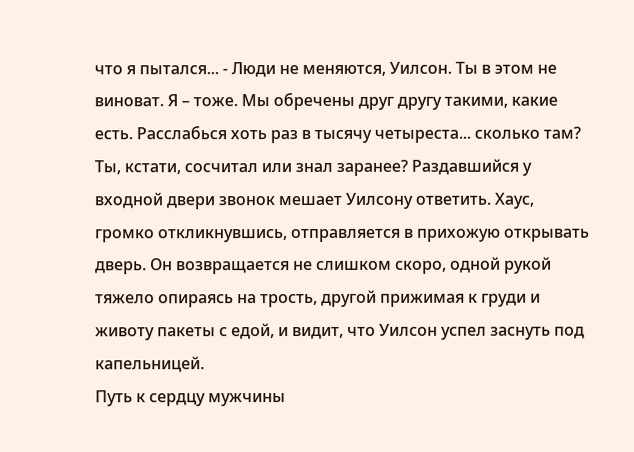что я пытался... - Люди не меняются, Уилсон. Ты в этом не виноват. Я – тоже. Мы обречены друг другу такими, какие есть. Расслабься хоть раз в тысячу четыреста... сколько там? Ты, кстати, сосчитал или знал заранее? Раздавшийся у входной двери звонок мешает Уилсону ответить. Хаус, громко откликнувшись, отправляется в прихожую открывать дверь. Он возвращается не слишком скоро, одной рукой тяжело опираясь на трость, другой прижимая к груди и животу пакеты с едой, и видит, что Уилсон успел заснуть под капельницей.
Путь к сердцу мужчины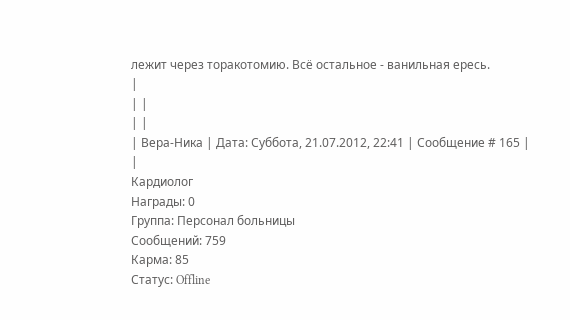лежит через торакотомию. Всё остальное - ванильная ересь.
|
| |
| |
| Вера-Ника | Дата: Суббота, 21.07.2012, 22:41 | Сообщение # 165 |
|
Кардиолог
Награды: 0
Группа: Персонал больницы
Сообщений: 759
Карма: 85
Статус: Offline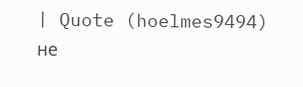| Quote (hoelmes9494) не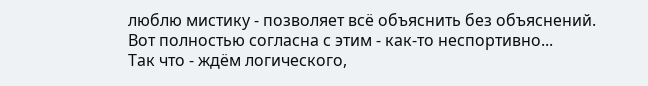люблю мистику - позволяет всё объяснить без объяснений. Вот полностью согласна с этим - как-то неспортивно...
Так что - ждём логического,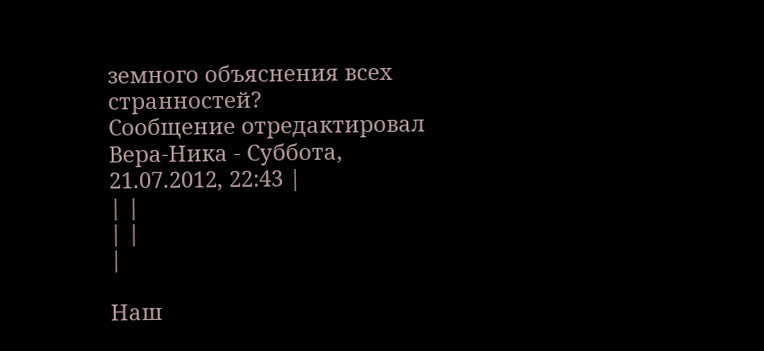земного объяснения всех странностей?
Сообщение отредактировал Вера-Ника - Суббота, 21.07.2012, 22:43 |
| |
| |
|

Наш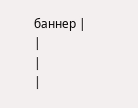баннер |
|
|
|